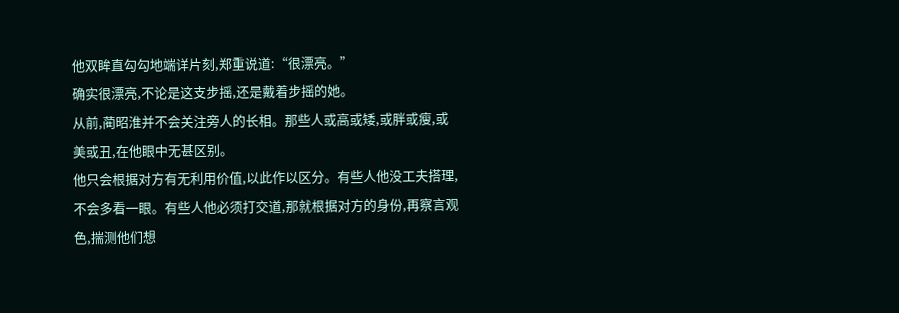他双眸直勾勾地端详片刻,郑重说道:“很漂亮。”
确实很漂亮,不论是这支步摇,还是戴着步摇的她。
从前,蔺昭淮并不会关注旁人的长相。那些人或高或矮,或胖或瘦,或美或丑,在他眼中无甚区别。
他只会根据对方有无利用价值,以此作以区分。有些人他没工夫搭理,不会多看一眼。有些人他必须打交道,那就根据对方的身份,再察言观色,揣测他们想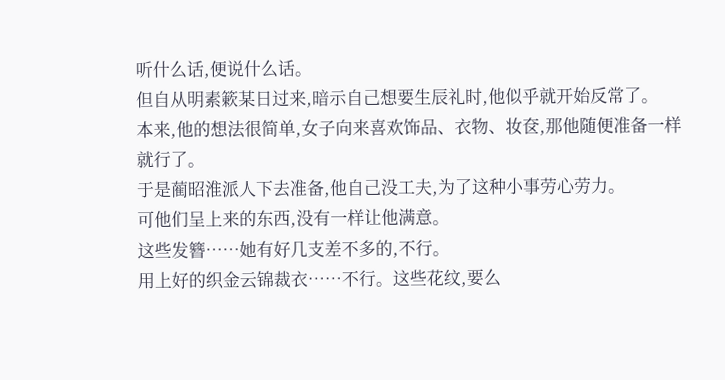听什么话,便说什么话。
但自从明素簌某日过来,暗示自己想要生辰礼时,他似乎就开始反常了。
本来,他的想法很简单,女子向来喜欢饰品、衣物、妆奁,那他随便准备一样就行了。
于是蔺昭淮派人下去准备,他自己没工夫,为了这种小事劳心劳力。
可他们呈上来的东西,没有一样让他满意。
这些发簪……她有好几支差不多的,不行。
用上好的织金云锦裁衣……不行。这些花纹,要么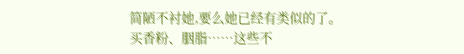简陋不衬她,要么她已经有类似的了。
买香粉、胭脂……这些不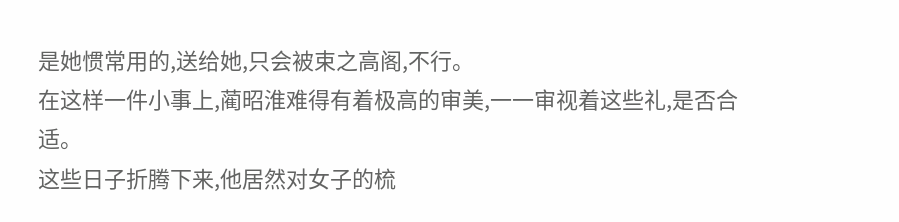是她惯常用的,送给她,只会被束之高阁,不行。
在这样一件小事上,蔺昭淮难得有着极高的审美,一一审视着这些礼,是否合适。
这些日子折腾下来,他居然对女子的梳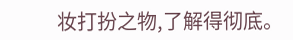妆打扮之物,了解得彻底。